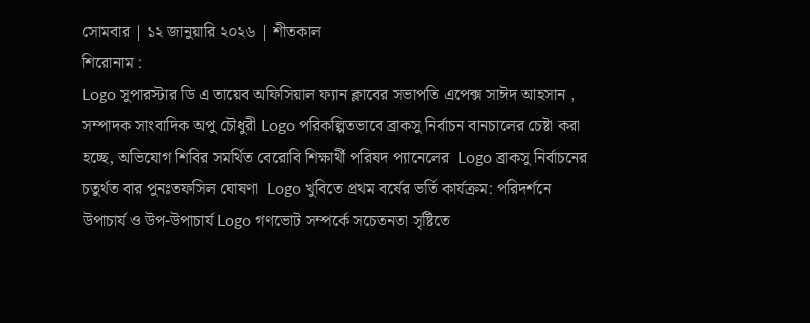সোমবার | ১২ জানুয়ারি ২০২৬ | শীতকাল
শিরোনাম :
Logo সুপারস্টার ডি এ তায়েব অফিসিয়াল ফ্যান ক্লাবের সভাপতি এপেক্স সাঈদ আহসান , সম্পাদক সাংবাদিক অপু চৌধুরী Logo পরিকল্পিতভাবে ব্রাকসু নির্বাচন বানচালের চেষ্টা করা হচ্ছে, অভিযোগ শিবির সমর্থিত বেরোবি শিক্ষার্থী পরিষদ প্যানেলের  Logo ব্রাকসু নির্বাচনের চতুর্থত বার পুনঃতফসিল ঘোষণা  Logo খুবিতে প্রথম বর্ষের ভর্তি কার্যক্রম: পরিদর্শনে উপাচার্য ও উপ-উপাচার্য Logo গণভোট সম্পর্কে সচেতনতা সৃষ্টিতে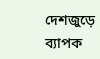দেশজুড়ে ব্যাপক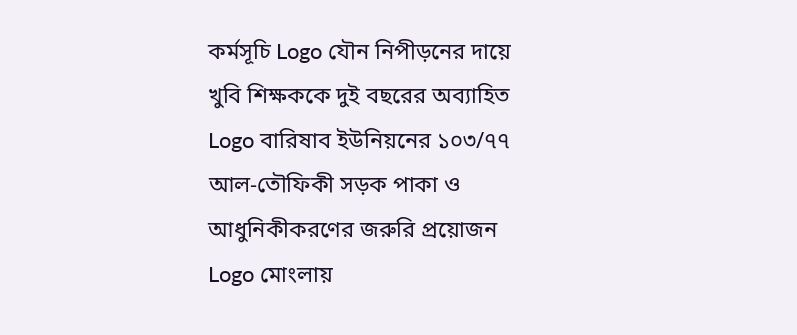কর্মসূচি Logo যৌন নিপীড়নের দায়ে খুবি শিক্ষককে দুই বছরের অব্যাহিত  Logo বারিষাব ইউনিয়নের ১০৩/৭৭ আল-তৌফিকী সড়ক পাকা ও আধুনিকীকরণের জরুরি প্রয়োজন Logo মোংলায়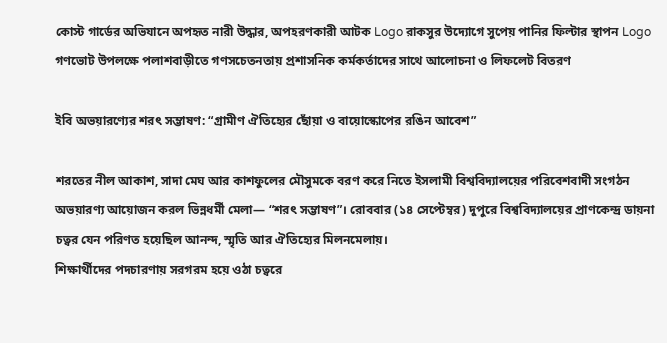কোস্ট গার্ডের অভিযানে অপহৃত নারী উদ্ধার, অপহরণকারী আটক Logo রাকসুর উদ্যোগে সুপেয় পানির ফিল্টার স্থাপন Logo গণভোট উপলক্ষে পলাশবাড়ীতে গণসচেতনতায় প্রশাসনিক কর্মকর্তাদের সাথে আলোচনা ও লিফলেট বিতরণ

ইবি অভয়ারণ্যের শরৎ সম্ভাষণ: “গ্রামীণ ঐতিহ্যের ছোঁয়া ও বায়োস্কোপের রঙিন আবেশ”

শরতের নীল আকাশ, সাদা মেঘ আর কাশফুলের মৌসুমকে বরণ করে নিতে ইসলামী বিশ্ববিদ্যালয়ের পরিবেশবাদী সংগঠন অভয়ারণ্য আয়োজন করল ভিন্নধর্মী মেলা— “শরৎ সম্ভাষণ”। রোববার (১৪ সেপ্টেম্বর) দুপুরে বিশ্ববিদ্যালয়ের প্রাণকেন্দ্র ডায়না চত্বর যেন পরিণত হয়েছিল আনন্দ, স্মৃতি আর ঐতিহ্যের মিলনমেলায়।
শিক্ষার্থীদের পদচারণায় সরগরম হয়ে ওঠা চত্বরে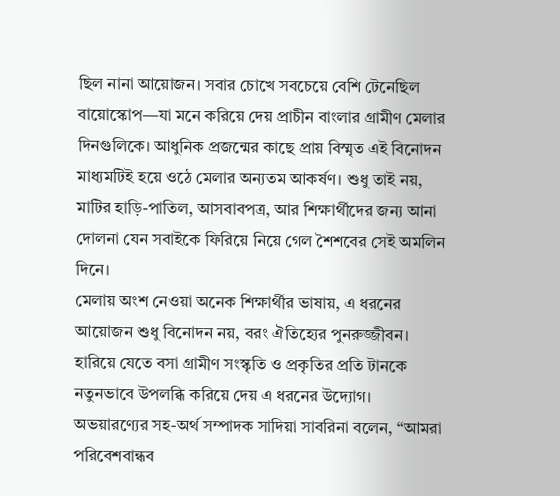ছিল নানা আয়োজন। সবার চোখে সবচেয়ে বেশি টেনেছিল বায়োস্কোপ—যা মনে করিয়ে দেয় প্রাচীন বাংলার গ্রামীণ মেলার দিনগুলিকে। আধুনিক প্রজন্মের কাছে প্রায় বিস্মৃত এই বিনোদন মাধ্যমটিই হয়ে ওঠে মেলার অন্যতম আকর্ষণ। শুধু তাই নয়, মাটির হাড়ি-পাতিল, আসবাবপত্র, আর শিক্ষার্থীদের জন্য আনা দোলনা যেন সবাইকে ফিরিয়ে নিয়ে গেল শৈশবের সেই অমলিন দিনে।
মেলায় অংশ নেওয়া অনেক শিক্ষার্থীর ভাষায়, এ ধরনের আয়োজন শুধু বিনোদন নয়, বরং ঐতিহ্যের পুনরুজ্জীবন। হারিয়ে যেতে বসা গ্রামীণ সংস্কৃতি ও প্রকৃতির প্রতি টানকে নতুনভাবে উপলব্ধি করিয়ে দেয় এ ধরনের উদ্যোগ।
অভয়ারণ্যের সহ-অর্থ সম্পাদক সাদিয়া সাবরিনা বলেন, “আমরা পরিবেশবান্ধব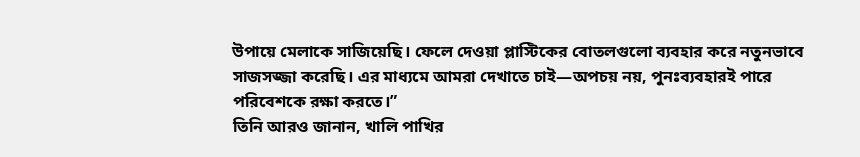উপায়ে মেলাকে সাজিয়েছি। ফেলে দেওয়া প্লাস্টিকের বোতলগুলো ব্যবহার করে নতুনভাবে সাজসজ্জা করেছি। এর মাধ্যমে আমরা দেখাতে চাই—অপচয় নয়, পুনঃব্যবহারই পারে পরিবেশকে রক্ষা করতে।”
তিনি আরও জানান, খালি পাখির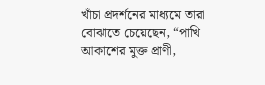খাঁচা প্রদর্শনের মাধ্যমে তারা বোঝাতে চেয়েছেন, “পাখি আকাশের মুক্ত প্রাণী,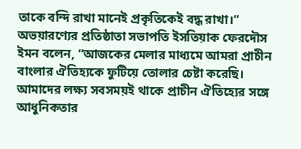তাকে বন্দি রাখা মানেই প্রকৃতিকেই বদ্ধ রাখা।”
অভয়ারণ্যের প্রতিষ্ঠাতা সভাপতি ইসতিয়াক ফেরদৌস ইমন বলেন, “আজকের মেলার মাধ্যমে আমরা প্রাচীন বাংলার ঐতিহ্যকে ফুটিয়ে তোলার চেষ্টা করেছি। আমাদের লক্ষ্য সবসময়ই থাকে প্রাচীন ঐতিহ্যের সঙ্গে আধুনিকতার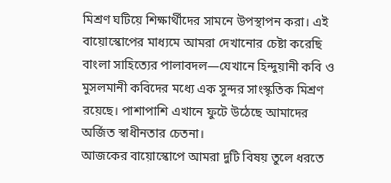মিশ্রণ ঘটিয়ে শিক্ষার্থীদের সামনে উপস্থাপন করা। এই বায়োস্কোপের মাধ্যমে আমরা দেখানোর চেষ্টা করেছি বাংলা সাহিত্যের পালাবদল—যেখানে হিন্দুয়ানী কবি ও মুসলমানী কবিদের মধ্যে এক সুন্দর সাংস্কৃতিক মিশ্রণ রয়েছে। পাশাপাশি এখানে ফুটে উঠেছে আমাদের অর্জিত স্বাধীনতার চেতনা।
আজকের বায়োস্কোপে আমরা দুটি বিষয় তুলে ধরতে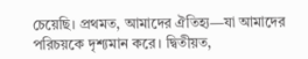চেয়েছি। প্রথমত, আমাদের ঐতিহ্য—যা আমাদের পরিচয়কে দৃশ্যমান করে। দ্বিতীয়ত,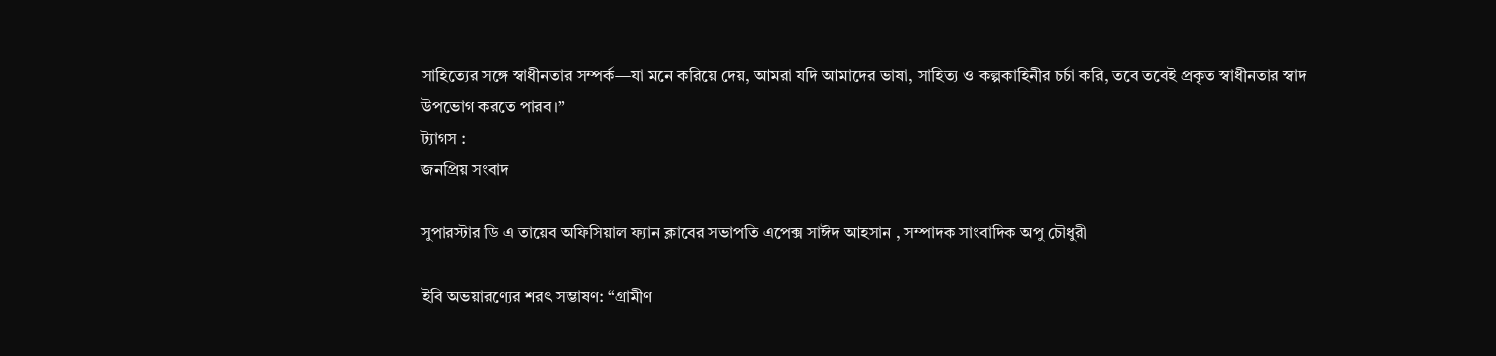সাহিত্যের সঙ্গে স্বাধীনতার সম্পর্ক—যা মনে করিয়ে দেয়, আমরা যদি আমাদের ভাষা, সাহিত্য ও কল্পকাহিনীর চর্চা করি, তবে তবেই প্রকৃত স্বাধীনতার স্বাদ উপভোগ করতে পারব।”
ট্যাগস :
জনপ্রিয় সংবাদ

সুপারস্টার ডি এ তায়েব অফিসিয়াল ফ্যান ক্লাবের সভাপতি এপেক্স সাঈদ আহসান , সম্পাদক সাংবাদিক অপু চৌধুরী

ইবি অভয়ারণ্যের শরৎ সম্ভাষণ: “গ্রামীণ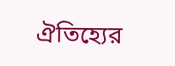ঐতিহ্যের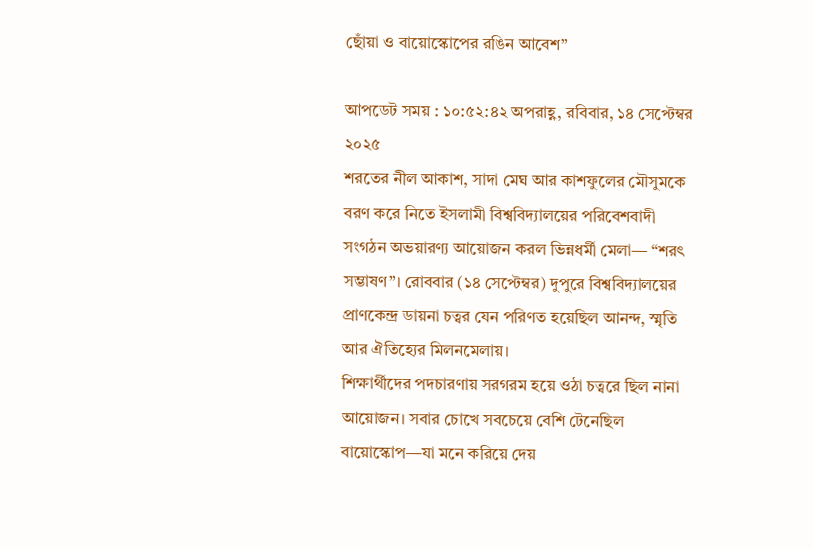ছোঁয়া ও বায়োস্কোপের রঙিন আবেশ”

আপডেট সময় : ১০:৫২:৪২ অপরাহ্ণ, রবিবার, ১৪ সেপ্টেম্বর ২০২৫
শরতের নীল আকাশ, সাদা মেঘ আর কাশফুলের মৌসুমকে বরণ করে নিতে ইসলামী বিশ্ববিদ্যালয়ের পরিবেশবাদী সংগঠন অভয়ারণ্য আয়োজন করল ভিন্নধর্মী মেলা— “শরৎ সম্ভাষণ”। রোববার (১৪ সেপ্টেম্বর) দুপুরে বিশ্ববিদ্যালয়ের প্রাণকেন্দ্র ডায়না চত্বর যেন পরিণত হয়েছিল আনন্দ, স্মৃতি আর ঐতিহ্যের মিলনমেলায়।
শিক্ষার্থীদের পদচারণায় সরগরম হয়ে ওঠা চত্বরে ছিল নানা আয়োজন। সবার চোখে সবচেয়ে বেশি টেনেছিল বায়োস্কোপ—যা মনে করিয়ে দেয়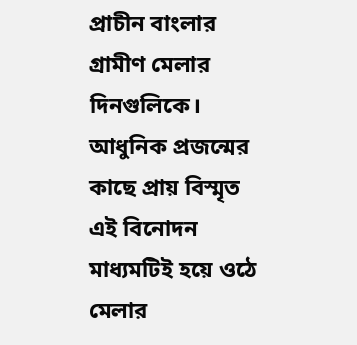প্রাচীন বাংলার গ্রামীণ মেলার দিনগুলিকে। আধুনিক প্রজন্মের কাছে প্রায় বিস্মৃত এই বিনোদন মাধ্যমটিই হয়ে ওঠে মেলার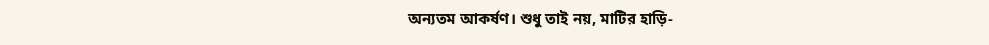অন্যতম আকর্ষণ। শুধু তাই নয়, মাটির হাড়ি-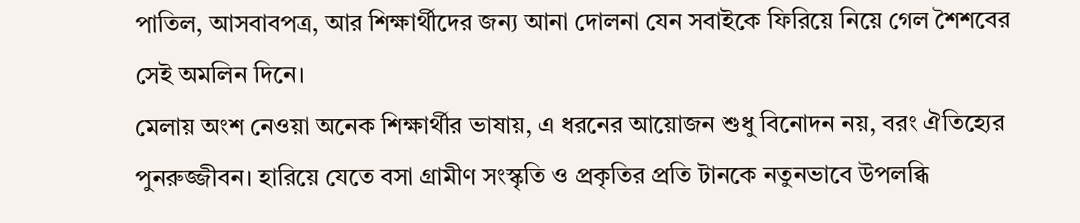পাতিল, আসবাবপত্র, আর শিক্ষার্থীদের জন্য আনা দোলনা যেন সবাইকে ফিরিয়ে নিয়ে গেল শৈশবের সেই অমলিন দিনে।
মেলায় অংশ নেওয়া অনেক শিক্ষার্থীর ভাষায়, এ ধরনের আয়োজন শুধু বিনোদন নয়, বরং ঐতিহ্যের পুনরুজ্জীবন। হারিয়ে যেতে বসা গ্রামীণ সংস্কৃতি ও প্রকৃতির প্রতি টানকে নতুনভাবে উপলব্ধি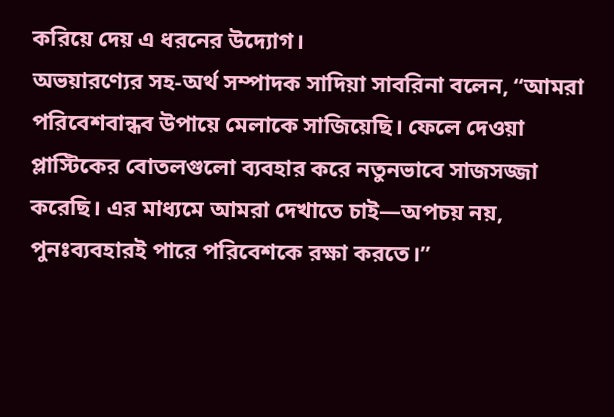করিয়ে দেয় এ ধরনের উদ্যোগ।
অভয়ারণ্যের সহ-অর্থ সম্পাদক সাদিয়া সাবরিনা বলেন, “আমরা পরিবেশবান্ধব উপায়ে মেলাকে সাজিয়েছি। ফেলে দেওয়া প্লাস্টিকের বোতলগুলো ব্যবহার করে নতুনভাবে সাজসজ্জা করেছি। এর মাধ্যমে আমরা দেখাতে চাই—অপচয় নয়, পুনঃব্যবহারই পারে পরিবেশকে রক্ষা করতে।”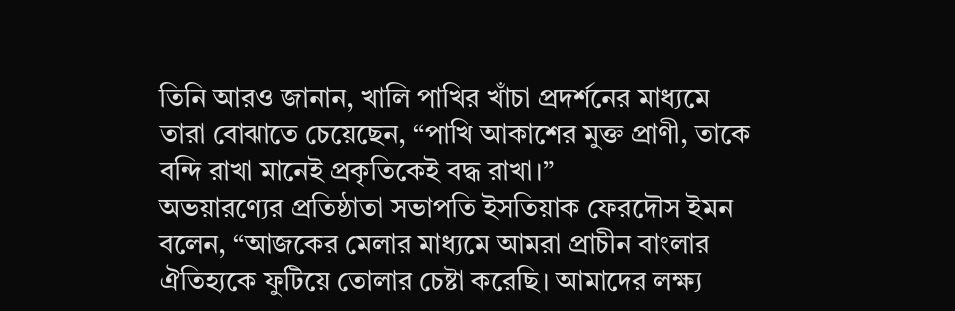তিনি আরও জানান, খালি পাখির খাঁচা প্রদর্শনের মাধ্যমে তারা বোঝাতে চেয়েছেন, “পাখি আকাশের মুক্ত প্রাণী, তাকে বন্দি রাখা মানেই প্রকৃতিকেই বদ্ধ রাখা।”
অভয়ারণ্যের প্রতিষ্ঠাতা সভাপতি ইসতিয়াক ফেরদৌস ইমন বলেন, “আজকের মেলার মাধ্যমে আমরা প্রাচীন বাংলার ঐতিহ্যকে ফুটিয়ে তোলার চেষ্টা করেছি। আমাদের লক্ষ্য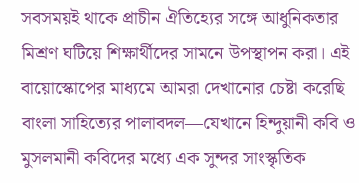সবসময়ই থাকে প্রাচীন ঐতিহ্যের সঙ্গে আধুনিকতার মিশ্রণ ঘটিয়ে শিক্ষার্থীদের সামনে উপস্থাপন করা। এই বায়োস্কোপের মাধ্যমে আমরা দেখানোর চেষ্টা করেছি বাংলা সাহিত্যের পালাবদল—যেখানে হিন্দুয়ানী কবি ও মুসলমানী কবিদের মধ্যে এক সুন্দর সাংস্কৃতিক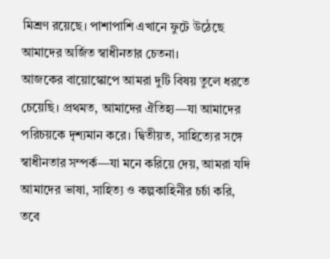মিশ্রণ রয়েছে। পাশাপাশি এখানে ফুটে উঠেছে আমাদের অর্জিত স্বাধীনতার চেতনা।
আজকের বায়োস্কোপে আমরা দুটি বিষয় তুলে ধরতে চেয়েছি। প্রথমত, আমাদের ঐতিহ্য—যা আমাদের পরিচয়কে দৃশ্যমান করে। দ্বিতীয়ত, সাহিত্যের সঙ্গে স্বাধীনতার সম্পর্ক—যা মনে করিয়ে দেয়, আমরা যদি আমাদের ভাষা, সাহিত্য ও কল্পকাহিনীর চর্চা করি, তবে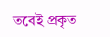তবেই প্রকৃত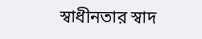স্বাধীনতার স্বাদ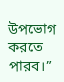উপভোগ করতে পারব।”